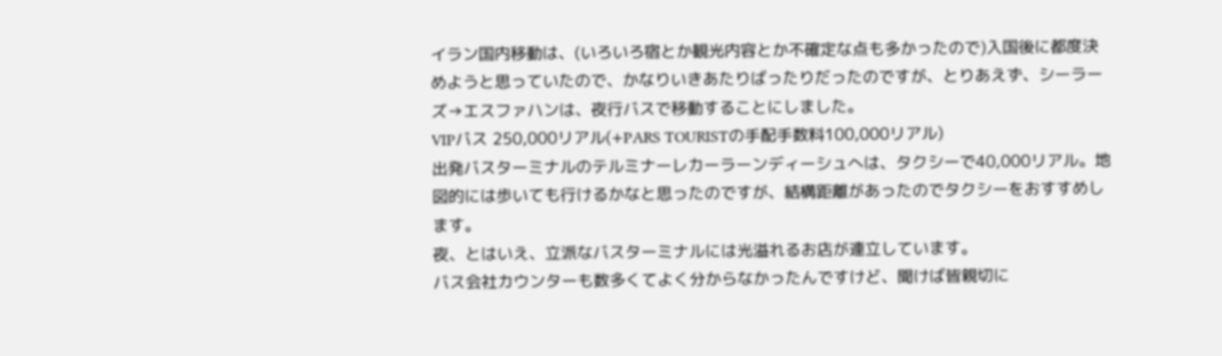イラン国内移動は、(いろいろ宿とか観光内容とか不確定な点も多かったので)入国後に都度決めようと思っていたので、かなりいきあたりばったりだったのですが、とりあえず、シーラーズ→エスファハンは、夜行バスで移動することにしました。
VIPバス 250,000リアル(+PARS TOURISTの手配手数料100,000リアル)
出発バスターミナルのテルミナーレカーラーンディーシュへは、タクシーで40,000リアル。地図的には歩いても行けるかなと思ったのですが、結構距離があったのでタクシーをおすすめします。
夜、とはいえ、立派なバスターミナルには光溢れるお店が連立しています。
バス会社カウンターも数多くてよく分からなかったんですけど、聞けば皆親切に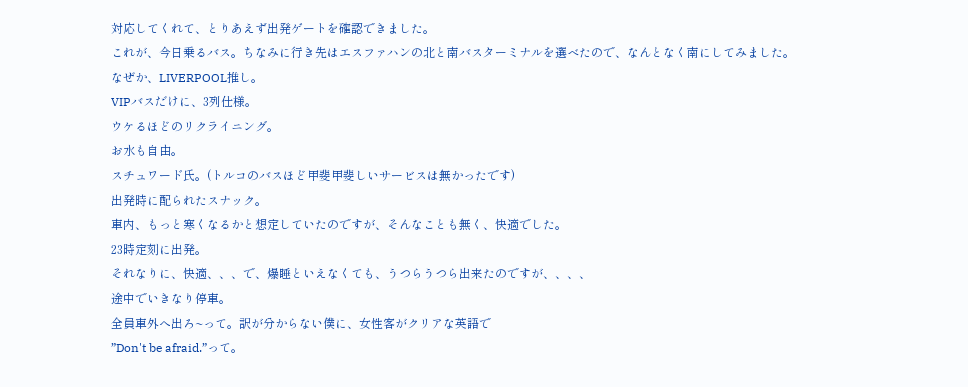対応してくれて、とりあえず出発ゲートを確認できました。
これが、今日乗るバス。ちなみに行き先はエスファハンの北と南バスターミナルを選べたので、なんとなく南にしてみました。
なぜか、LIVERPOOL推し。
VIPバスだけに、3列仕様。
ウケるほどのリクライニング。
お水も自由。
スチュワード氏。(トルコのバスほど甲斐甲斐しいサービスは無かったです)
出発時に配られたスナック。
車内、もっと寒くなるかと想定していたのですが、そんなことも無く、快適でした。
23時定刻に出発。
それなりに、快適、、、で、爆睡といえなくても、うつらうつら出来たのですが、、、、
途中でいきなり停車。
全員車外へ出ろ~って。訳が分からない僕に、女性客がクリアな英語で
”Don't be afraid.”って。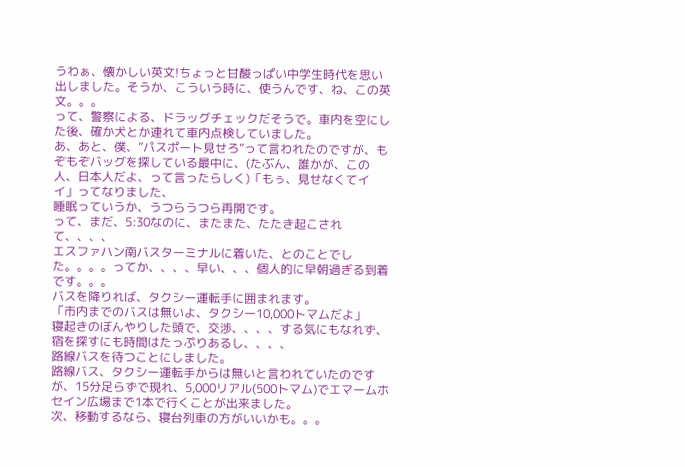うわぁ、懐かしい英文!ちょっと甘酸っぱい中学生時代を思い出しました。そうか、こういう時に、使うんです、ね、この英文。。。
って、警察による、ドラッグチェックだそうで。車内を空にした後、確か犬とか連れて車内点検していました。
あ、あと、僕、”パスポート見せろ”って言われたのですが、もぞもぞバッグを探している最中に、(たぶん、誰かが、この人、日本人だよ、って言ったらしく)「もぅ、見せなくてイイ」ってなりました、
睡眠っていうか、うつらうつら再開です。
って、まだ、5:30なのに、またまた、たたき起こされて、、、、
エスファハン南バスターミナルに着いた、とのことでした。。。。ってか、、、、早い、、、個人的に早朝過ぎる到着です。。。
バスを降りれば、タクシー運転手に囲まれます。
「市内までのバスは無いよ、タクシー10,000トマムだよ」
寝起きのぼんやりした頭で、交渉、、、、する気にもなれず、宿を探すにも時間はたっぷりあるし、、、、
路線バスを待つことにしました。
路線バス、タクシー運転手からは無いと言われていたのですが、15分足らずで現れ、5,000リアル(500トマム)でエマームホセイン広場まで1本で行くことが出来ました。
次、移動するなら、寝台列車の方がいいかも。。。